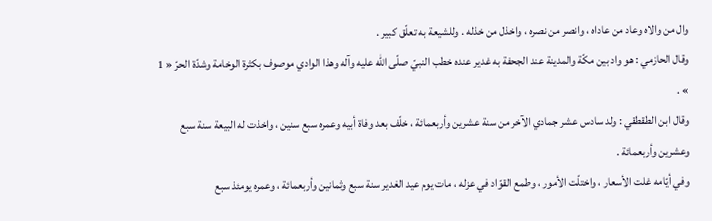وال من والاه وعاد من عاداه ، وانصر من نصره ، واخذل من خذله . وللشيعة به تعلّق كبير .
وقال الحازمي : هو واد بين مكّة والمدينة عند الجحفة به غدير عنده خطب النبيّ صلّى اللّه عليه وآله وهذا الوادي موصوف بكثرة الوخامة وشدّة الحرّ « 1 » .
وقال ابن الطقطقي : ولد سادس عشر جمادي الآخر من سنة عشرين وأربعمائة ، خلّف بعد وفاة أبيه وعمره سبع سنين ، واخذت له البيعة سنة سبع وعشرين وأربعمائة .
وفي أيّامه غلت الأسعار ، واختلّت الأمور ، وطمع القوّاد في عزله ، مات يوم عيد الغدير سنة سبع وثمانين وأربعمائة ، وعمره يومئذ سبع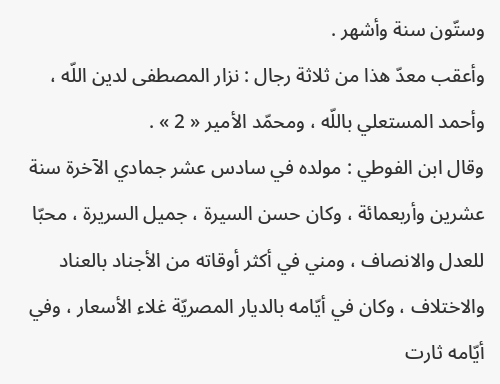وستّون سنة وأشهر .
وأعقب معدّ هذا من ثلاثة رجال : نزار المصطفى لدين اللّه ، وأحمد المستعلي باللّه ، ومحمّد الأمير « 2 » .
وقال ابن الفوطي : مولده في سادس عشر جمادي الآخرة سنة عشرين وأربعمائة ، وكان حسن السيرة ، جميل السريرة ، محبّا للعدل والانصاف ، ومني في أكثر أوقاته من الأجناد بالعناد والاختلاف ، وكان في أيّامه بالديار المصريّة غلاء الأسعار ، وفي أيّامه ثارت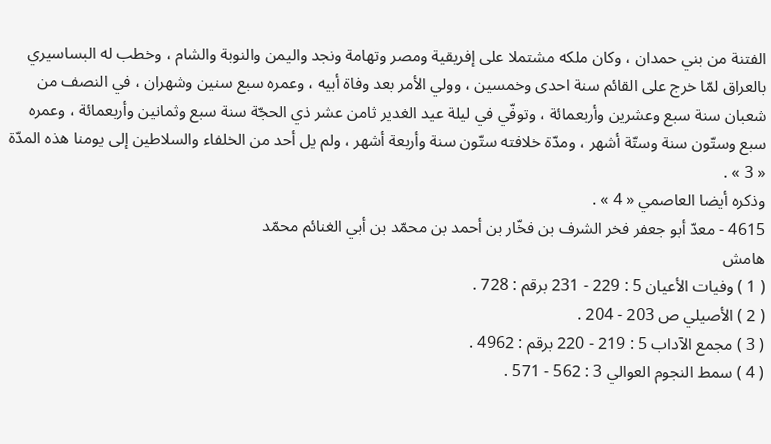الفتنة من بني حمدان ، وكان ملكه مشتملا على إفريقية ومصر وتهامة ونجد واليمن والنوبة والشام ، وخطب له البساسيري بالعراق لمّا خرج على القائم سنة احدى وخمسين ، وولي الأمر بعد وفاة أبيه ، وعمره سبع سنين وشهران ، في النصف من شعبان سنة سبع وعشرين وأربعمائة ، وتوفّي في ليلة عيد الغدير ثامن عشر ذي الحجّة سنة سبع وثمانين وأربعمائة ، وعمره سبع وستّون سنة وستّة أشهر ، ومدّة خلافته ستّون سنة وأربعة أشهر ، ولم يل أحد من الخلفاء والسلاطين إلى يومنا هذه المدّة « 3 » .
وذكره أيضا العاصمي « 4 » .
4615 - معدّ أبو جعفر فخر الشرف بن فخّار بن أحمد بن محمّد بن أبي الغنائم محمّد
هامش
( 1 ) وفيات الأعيان 5 : 229 - 231 برقم : 728 .
( 2 ) الأصيلي ص 203 - 204 .
( 3 ) مجمع الآداب 5 : 219 - 220 برقم : 4962 .
( 4 ) سمط النجوم العوالي 3 : 562 - 571 .